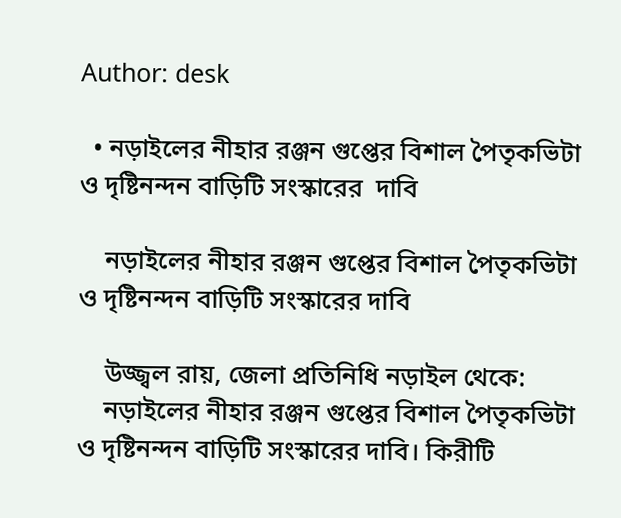Author: desk

  • নড়াইলের নীহার রঞ্জন গুপ্তের বিশাল পৈতৃকভিটা ও দৃষ্টিনন্দন বাড়িটি সংস্কারের  দাবি

    নড়াইলের নীহার রঞ্জন গুপ্তের বিশাল পৈতৃকভিটা ও দৃষ্টিনন্দন বাড়িটি সংস্কারের দাবি

    উজ্জ্বল রায়, জেলা প্রতিনিধি নড়াইল থেকে:
    নড়াইলের নীহার রঞ্জন গুপ্তের বিশাল পৈতৃকভিটা ও দৃষ্টিনন্দন বাড়িটি সংস্কারের দাবি। কিরীটি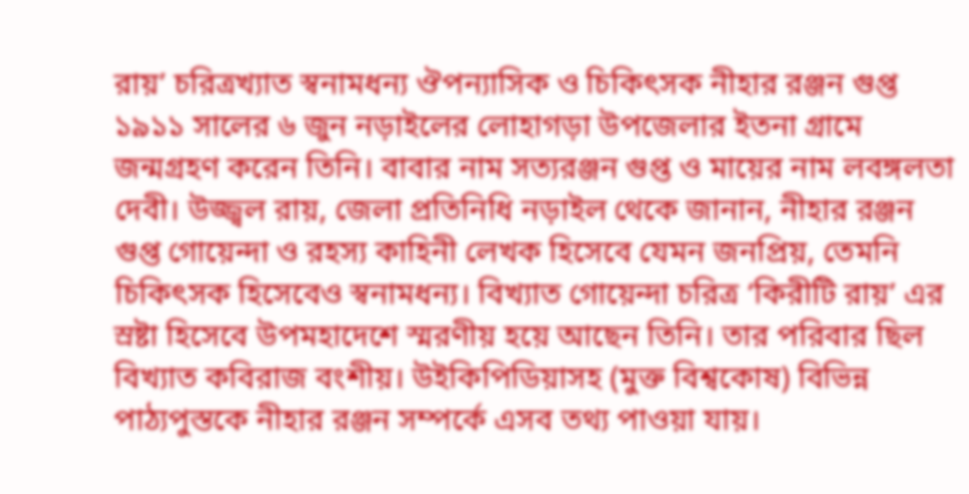রায়’ চরিত্রখ্যাত স্বনামধন্য ঔপন্যাসিক ও চিকিৎসক নীহার রঞ্জন গুপ্ত ১৯১১ সালের ৬ জুন নড়াইলের লোহাগড়া উপজেলার ইতনা গ্রামে জন্মগ্রহণ করেন তিনি। বাবার নাম সত্যরঞ্জন গুপ্ত ও মায়ের নাম লবঙ্গলতা দেবী। উজ্জ্বল রায়, জেলা প্রতিনিধি নড়াইল থেকে জানান, নীহার রঞ্জন গুপ্ত গোয়েন্দা ও রহস্য কাহিনী লেখক হিসেবে যেমন জনপ্রিয়, তেমনি চিকিৎসক হিসেবেও স্বনামধন্য। বিখ্যাত গোয়েন্দা চরিত্র ‘কিরীটি রায়’ এর স্রষ্টা হিসেবে উপমহাদেশে স্মরণীয় হয়ে আছেন তিনি। তার পরিবার ছিল বিখ্যাত কবিরাজ বংশীয়। উইকিপিডিয়াসহ (মুক্ত বিশ্বকোষ) বিভিন্ন পাঠ্যপুস্তকে নীহার রঞ্জন সম্পর্কে এসব তথ্য পাওয়া যায়।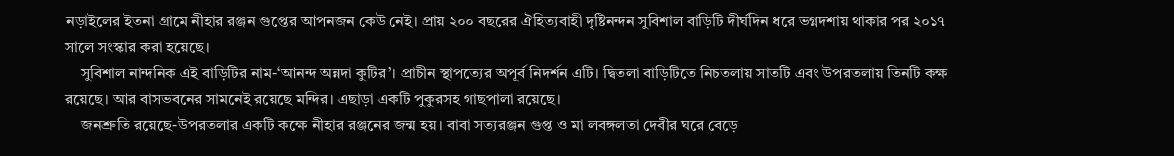নড়াইলের ইতনা গ্রামে নীহার রঞ্জন গুপ্তের আপনজন কেউ নেই। প্রায় ২০০ বছরের ঐহিত্যবাহী দৃষ্টিনন্দন সুবিশাল বাড়িটি দীর্ঘদিন ধরে ভগ্নদশায় থাকার পর ২০১৭ সালে সংস্কার করা হয়েছে।
    সুবিশাল নান্দনিক এই বাড়িটির নাম-‘আনন্দ অন্নদা কুটির’। প্রাচীন স্থাপত্যের অপূর্ব নিদর্শন এটি। দ্বিতলা বাড়িটিতে নিচতলায় সাতটি এবং উপরতলায় তিনটি কক্ষ রয়েছে। আর বাসভবনের সামনেই রয়েছে মন্দির। এছাড়া একটি পুকুরসহ গাছপালা রয়েছে।
    জনশ্রুতি রয়েছে-উপরতলার একটি কক্ষে নীহার রঞ্জনের জন্ম হয়। বাবা সত্যরঞ্জন গুপ্ত ও মা লবঙ্গলতা দেবীর ঘরে বেড়ে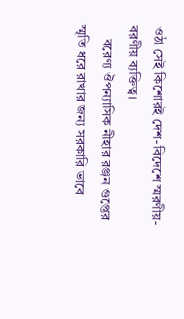ওঠা সেই কিশোরই দেশ-বিদেশে স্মরণীয়-বরণীয় ব্যক্তিত্ব।
    বরেণ্য ঔপন্যাসিক নীহার রঞ্জন গুপ্তের স্মৃতি ধরে রাখার জন্য সরকারি ভাবে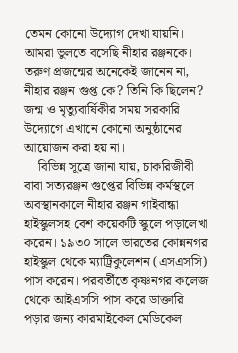তেমন কোনো উদ্যোগ দেখা যায়নি। আমরা ভুলতে বসেছি নীহার রঞ্জনকে। তরুণ প্রজন্মের অনেকেই জানেন না, নীহার রঞ্জন গুপ্ত কে? তিনি কি ছিলেন? জন্ম ও মৃত্যুবার্ষিকীর সময় সরকারি উদ্যোগে এখানে কোনো অনুষ্ঠানের আয়োজন করা হয় না।
    বিভিন্ন সূত্রে জানা যায়, চাকরিজীবী বাবা সত্যরঞ্জন গুপ্তের বিভিন্ন কর্মস্থলে অবস্থানকালে নীহার রঞ্জন গাইবান্ধা হাইস্কুলসহ বেশ কয়েকটি স্কুলে পড়ালেখা করেন। ১৯৩০ সালে ভারতের কোন্ননগর হাইস্কুল থেকে ম্যাট্রিকুলেশন (এসএসসি) পাস করেন। পরবর্তীতে কৃষ্ণনগর কলেজ থেকে আইএসসি পাস করে ডাক্তারি পড়ার জন্য কারমাইকেল মেডিকেল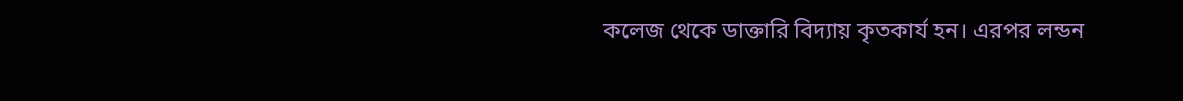কলেজ থেকে ডাক্তারি বিদ্যায় কৃতকার্য হন। এরপর লন্ডন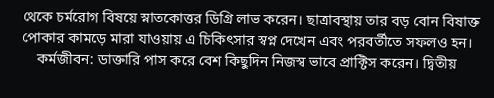থেকে চর্মরোগ বিষয়ে স্নাতকোত্তর ডিগ্রি লাভ করেন। ছাত্রাবস্থায় তার বড় বোন বিষাক্ত পোকার কামড়ে মারা যাওয়ায় এ চিকিৎসার স্বপ্ন দেখেন এবং পরবর্তীতে সফলও হন।
    কর্মজীবন: ডাক্তারি পাস করে বেশ কিছুদিন নিজস্ব ভাবে প্রাক্টিস করেন। দ্বিতীয়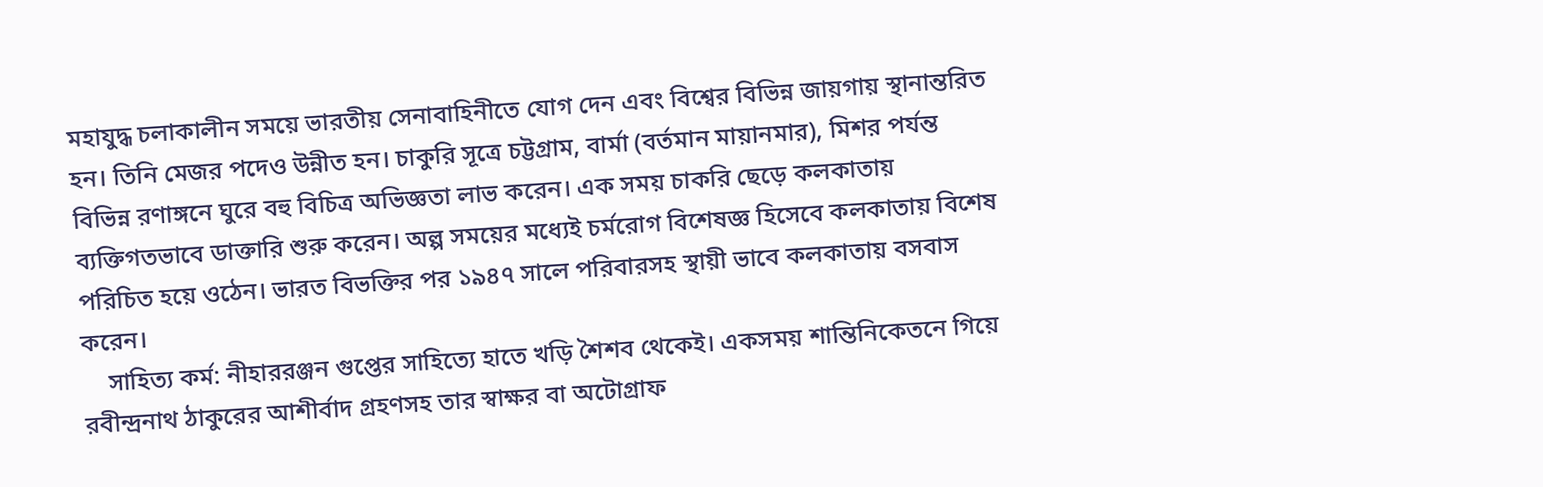মহাযুদ্ধ চলাকালীন সময়ে ভারতীয় সেনাবাহিনীতে যোগ দেন এবং বিশ্বের বিভিন্ন জায়গায় স্থানান্তরিত হন। তিনি মেজর পদেও উন্নীত হন। চাকুরি সূত্রে চট্টগ্রাম, বার্মা (বর্তমান মায়ানমার), মিশর পর্যন্ত বিভিন্ন রণাঙ্গনে ঘুরে বহু বিচিত্র অভিজ্ঞতা লাভ করেন। এক সময় চাকরি ছেড়ে কলকাতায় ব্যক্তিগতভাবে ডাক্তারি শুরু করেন। অল্প সময়ের মধ্যেই চর্মরোগ বিশেষজ্ঞ হিসেবে কলকাতায় বিশেষ পরিচিত হয়ে ওঠেন। ভারত বিভক্তির পর ১৯৪৭ সালে পরিবারসহ স্থায়ী ভাবে কলকাতায় বসবাস করেন।
    সাহিত্য কর্ম: নীহাররঞ্জন গুপ্তের সাহিত্যে হাতে খড়ি শৈশব থেকেই। একসময় শান্তিনিকেতনে গিয়ে রবীন্দ্রনাথ ঠাকুরের আশীর্বাদ গ্রহণসহ তার স্বাক্ষর বা অটোগ্রাফ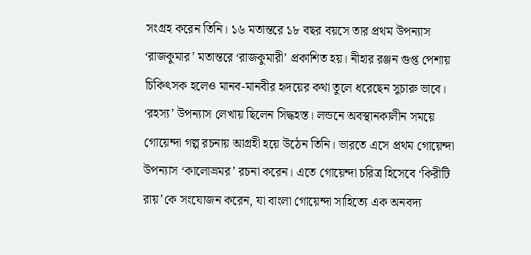সংগ্রহ করেন তিনি। ১৬ মতান্তরে ১৮ বছর বয়সে তার প্রথম উপন্যাস ‘রাজকুমার’ মতান্তরে ‘রাজকুমারী’ প্রকাশিত হয়। নীহার রঞ্জন গুপ্ত পেশায় চিকিৎসক হলেও মানব-মানবীর হৃদয়ের কথা তুলে ধরেছেন সুচারু ভাবে। ‘রহস্য’ উপন্যাস লেখায় ছিলেন সিদ্ধহস্ত। লন্ডনে অবস্থানকালীন সময়ে গোয়েন্দা গল্প রচনায় আগ্রহী হয়ে উঠেন তিনি। ভারতে এসে প্রথম গোয়েন্দা উপন্যাস ‘কালোভ্রমর’ রচনা করেন। এতে গোয়েন্দা চরিত্র হিসেবে ‘কিরীটি রায়’কে সংযোজন করেন, যা বাংলা গোয়েন্দা সাহিত্যে এক অনবদ্য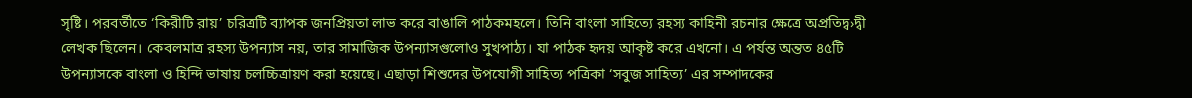সৃষ্টি। পরবর্তীতে ‘কিরীটি রায়’ চরিত্রটি ব্যাপক জনপ্রিয়তা লাভ করে বাঙালি পাঠকমহলে। তিনি বাংলা সাহিত্যে রহস্য কাহিনী রচনার ক্ষেত্রে অপ্রতিদ্ব›দ্বী লেখক ছিলেন। কেবলমাত্র রহস্য উপন্যাস নয়, তার সামাজিক উপন্যাসগুলোও সুখপাঠ্য। যা পাঠক হৃদয় আকৃষ্ট করে এখনো। এ পর্যন্ত অন্তত ৪৫টি উপন্যাসকে বাংলা ও হিন্দি ভাষায় চলচ্চিত্রায়ণ করা হয়েছে। এছাড়া শিশুদের উপযোগী সাহিত্য পত্রিকা ‘সবুজ সাহিত্য’ এর সম্পাদকের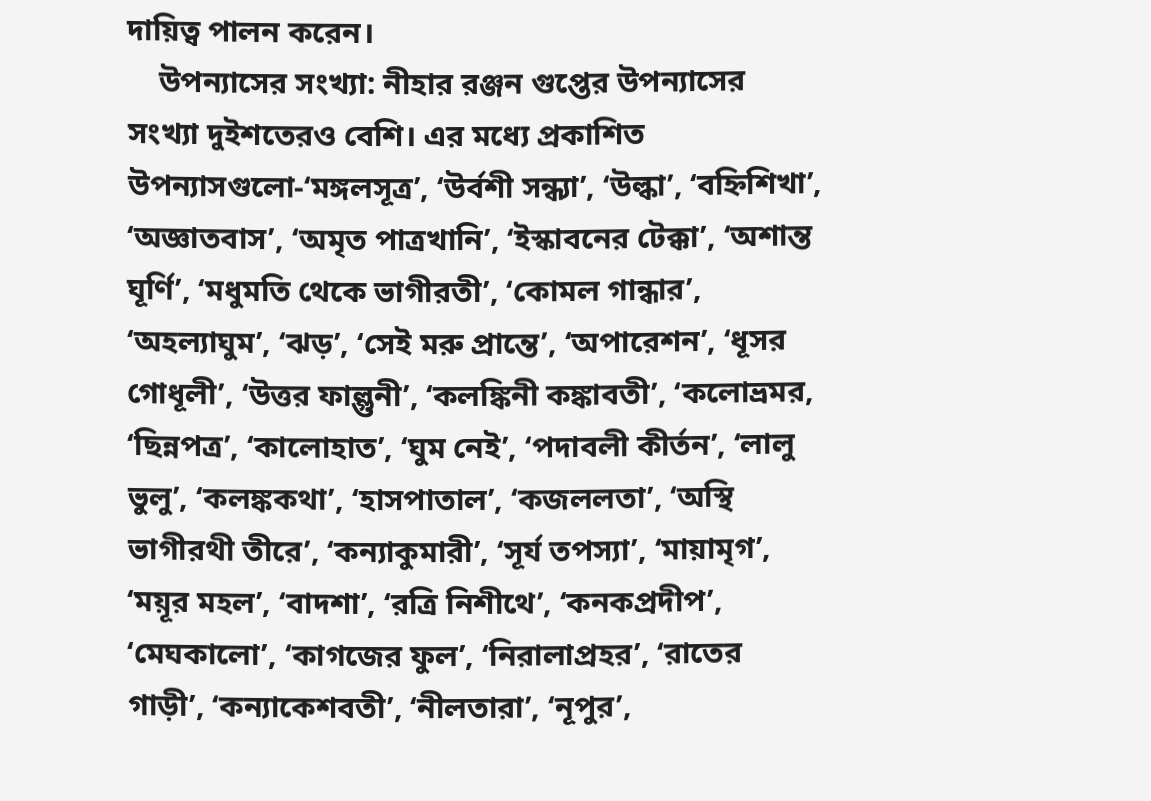দায়িত্ব পালন করেন।
    উপন্যাসের সংখ্যা: নীহার রঞ্জন গুপ্তের উপন্যাসের সংখ্যা দুইশতেরও বেশি। এর মধ্যে প্রকাশিত উপন্যাসগুলো-‘মঙ্গলসূত্র’, ‘উর্বশী সন্ধ্যা’, ‘উল্কা’, ‘বহ্নিশিখা’, ‘অজ্ঞাতবাস’, ‘অমৃত পাত্রখানি’, ‘ইস্কাবনের টেক্কা’, ‘অশান্ত ঘূর্ণি’, ‘মধুমতি থেকে ভাগীরতী’, ‘কোমল গান্ধার’, ‘অহল্যাঘুম’, ‘ঝড়’, ‘সেই মরু প্রান্তে’, ‘অপারেশন’, ‘ধূসর গোধূলী’, ‘উত্তর ফাল্গুনী’, ‘কলঙ্কিনী কঙ্কাবতী’, ‘কলোভ্রমর, ‘ছিন্নপত্র’, ‘কালোহাত’, ‘ঘুম নেই’, ‘পদাবলী কীর্তন’, ‘লালু ভুলু’, ‘কলঙ্ককথা’, ‘হাসপাতাল’, ‘কজললতা’, ‘অস্থি ভাগীরথী তীরে’, ‘কন্যাকুমারী’, ‘সূর্য তপস্যা’, ‘মায়ামৃগ’, ‘ময়ূর মহল’, ‘বাদশা’, ‘রত্রি নিশীথে’, ‘কনকপ্রদীপ’, ‘মেঘকালো’, ‘কাগজের ফুল’, ‘নিরালাপ্রহর’, ‘রাতের গাড়ী’, ‘কন্যাকেশবতী’, ‘নীলতারা’, ‘নূপুর’,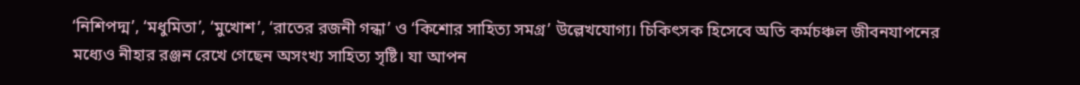‘নিশিপদ্ম’, ‘মধুমিতা’, ‘মুখোশ’, ‘রাতের রজনী গন্ধা’ ও ‘কিশোর সাহিত্য সমগ্র’ উল্লেখযোগ্য। চিকিৎসক হিসেবে অতি কর্মচঞ্চল জীবনযাপনের মধ্যেও নীহার রঞ্জন রেখে গেছেন অসংখ্য সাহিত্য সৃষ্টি। যা আপন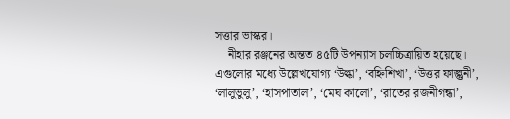সত্তার ভাস্কর।
    নীহার রঞ্জনের অন্তত ৪৫টি উপন্যাস চলচ্চিত্রায়িত হয়েছে। এগুলোর মধ্যে উল্লেখযোগ্য ‘উল্কা’, ‘বহ্নিশিখা’, ‘উত্তর ফাল্গুনী’, ‘লালুভুলু’, ‘হাসপাতাল’, ‘মেঘ কালো’, ‘রাতের রজনীগন্ধা’,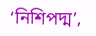‘নিশিপদ্ম’,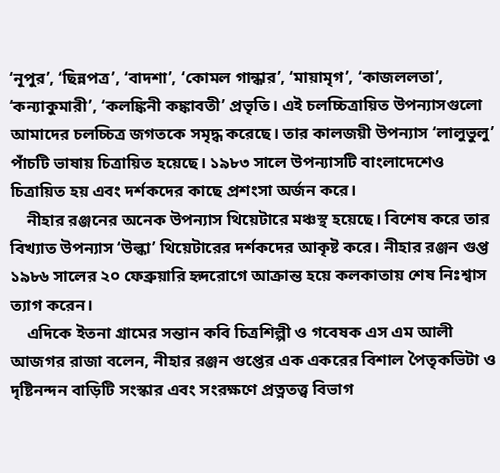‘নূপুর’, ‘ছিন্নপত্র’, ‘বাদশা’, ‘কোমল গান্ধার’, ‘মায়ামৃগ’, ‘কাজললতা’, ‘কন্যাকুমারী’, ‘কলঙ্কিনী কঙ্কাবতী’ প্রভৃতি। এই চলচ্চিত্রায়িত উপন্যাসগুলো আমাদের চলচ্চিত্র জগতকে সমৃদ্ধ করেছে। তার কালজয়ী উপন্যাস ‘লালুভুলু’ পাঁচটি ভাষায় চিত্রায়িত হয়েছে। ১৯৮৩ সালে উপন্যাসটি বাংলাদেশেও চিত্রায়িত হয় এবং দর্শকদের কাছে প্রশংসা অর্জন করে।
    নীহার রঞ্জনের অনেক উপন্যাস থিয়েটারে মঞ্চস্থ হয়েছে। বিশেষ করে তার বিখ্যাত উপন্যাস ‘উল্কা’ থিয়েটারের দর্শকদের আকৃষ্ট করে। নীহার রঞ্জন গুপ্ত ১৯৮৬ সালের ২০ ফেব্রুয়ারি হৃদরোগে আক্রান্ত হয়ে কলকাতায় শেষ নিঃশ্বাস ত্যাগ করেন।
    এদিকে ইতনা গ্রামের সন্তান কবি চিত্রশিল্পী ও গবেষক এস এম আলী আজগর রাজা বলেন, নীহার রঞ্জন গুপ্তের এক একরের বিশাল পৈতৃকভিটা ও দৃষ্টিনন্দন বাড়িটি সংস্কার এবং সংরক্ষণে প্রত্নতত্ত্ব বিভাগ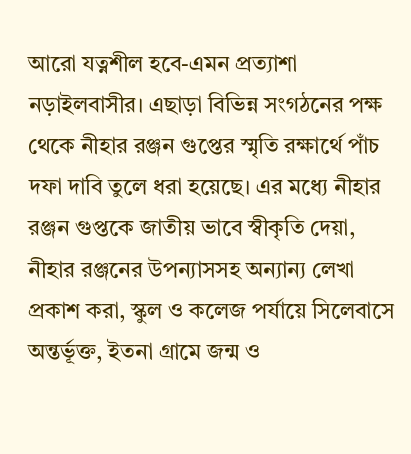আরো যত্নশীল হবে-এমন প্রত্যাশা নড়াইলবাসীর। এছাড়া বিভিন্ন সংগঠনের পক্ষ থেকে নীহার রঞ্জন গুপ্তের স্মৃতি রক্ষার্থে পাঁচ দফা দাবি তুলে ধরা হয়েছে। এর মধ্যে নীহার রঞ্জন গুপ্তকে জাতীয় ভাবে স্বীকৃতি দেয়া, নীহার রঞ্জনের উপন্যাসসহ অন্যান্য লেখা প্রকাশ করা, স্কুল ও কলেজ পর্যায়ে সিলেবাসে অন্তর্ভূক্ত, ইতনা গ্রামে জন্ম ও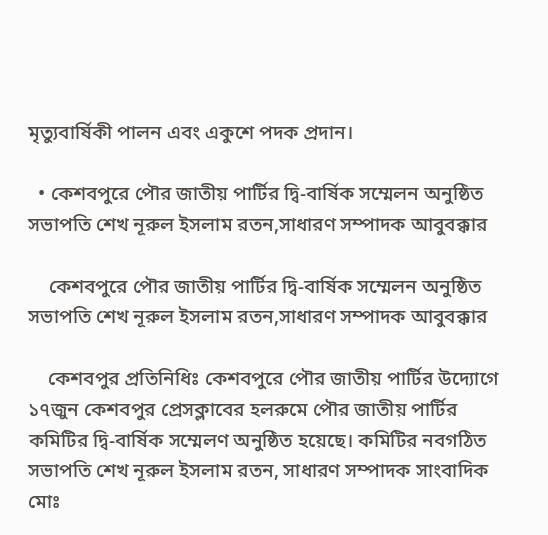মৃত্যুবার্ষিকী পালন এবং একুশে পদক প্রদান।

  • কেশবপুরে পৌর জাতীয় পার্টির দ্বি-বার্ষিক সম্মেলন অনুষ্ঠিত সভাপতি শেখ নূরুল ইসলাম রতন,সাধারণ সম্পাদক আবুবক্কার

    কেশবপুরে পৌর জাতীয় পার্টির দ্বি-বার্ষিক সম্মেলন অনুষ্ঠিত সভাপতি শেখ নূরুল ইসলাম রতন,সাধারণ সম্পাদক আবুবক্কার

    কেশবপুর প্রতিনিধিঃ কেশবপুরে পৌর জাতীয় পার্টির উদ্যোগে ১৭জুন কেশবপুর প্রেসক্লাবের হলরুমে পৌর জাতীয় পার্টির কমিটির দ্বি-বার্ষিক সম্মেলণ অনুষ্ঠিত হয়েছে। কমিটির নবগঠিত সভাপতি শেখ নূরুল ইসলাম রতন, সাধারণ সম্পাদক সাংবাদিক মোঃ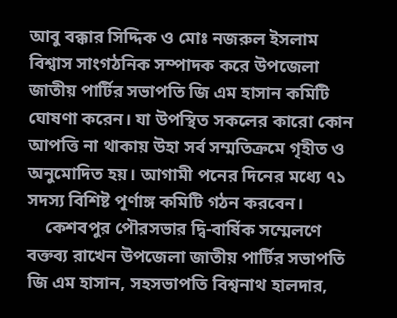আবু বক্কার সিদ্দিক ও মোঃ নজরুল ইসলাম বিশ্বাস সাংগঠনিক সম্পাদক করে উপজেলা জাতীয় পার্টির সভাপতি জি এম হাসান কমিটি ঘোষণা করেন। যা উপস্থিত সকলের কারো কোন আপত্তি না থাকায় উহা সর্ব সম্মতিক্রমে গৃহীত ও অনুমোদিত হয়। আগামী পনের দিনের মধ্যে ৭১ সদস্য বিশিষ্ট পূর্ণাঙ্গ কমিটি গঠন করবেন।
    কেশবপুর পৌরসভার দ্বি-বার্ষিক সম্মেলণে বক্তব্য রাখেন উপজেলা জাতীয় পার্টির সভাপতি জি এম হাসান, সহসভাপতি বিশ্বনাথ হালদার,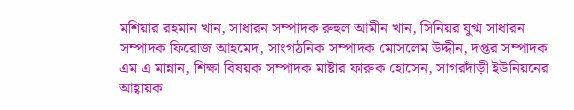মশিয়ার রহমান খান, সাধারন সম্পাদক রুহুল আমীন খান, সিনিয়র যুগ্ম সাধারন সম্পাদক ফিরোজ আহমেদ, সাংগঠনিক সম্পাদক মোসলেম উদ্দীন, দপ্তর সম্পাদক এম এ মান্নান, শিক্ষা বিষয়ক সম্পাদক মাষ্টার ফারুক হোসেন, সাগরদাঁড়ী ইউনিয়নের আহ্বায়ক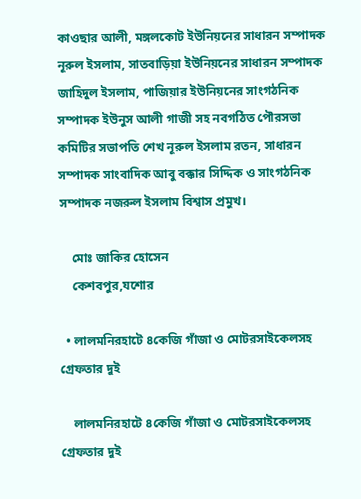কাওছার আলী, মঙ্গলকোট ইউনিয়নের সাধারন সম্পাদক নূরুল ইসলাম, সাতবাড়িয়া ইউনিয়নের সাধারন সম্পাদক জাহিদুল ইসলাম, পাজিয়ার ইউনিয়নের সাংগঠনিক সম্পাদক ইউনুস আলী গাজী সহ নবগঠিত পৌরসভা কমিটির সভাপতি শেখ নূরুল ইসলাম রতন, সাধারন সম্পাদক সাংবাদিক আবু বক্কার সিদ্দিক ও সাংগঠনিক সম্পাদক নজরুল ইসলাম বিশ্বাস প্রমুখ।

    মোঃ জাকির হোসেন
    কেশবপুর,যশোর

  • লালমনিরহাটে ৪কেজি গাঁজা ও মোটরসাইকেলসহ গ্রেফতার দুই

    লালমনিরহাটে ৪কেজি গাঁজা ও মোটরসাইকেলসহ গ্রেফতার দুই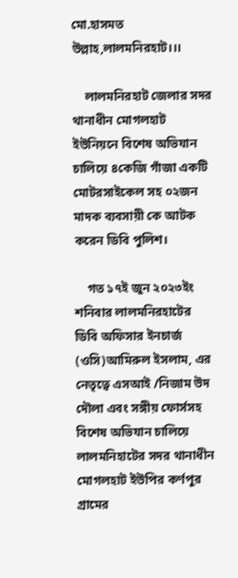মো.হাসমত উল্লাহ,লালমনিরহাট।।।

    লালমনিরহাট জেলার সদর থানাধীন মোগলহাট ইউনিয়নে বিশেষ অভিযান চালিয়ে ৪কেজি গাঁজা একটি মোটরসাইকেল সহ ০২জন মাদক ব্যবসায়ী কে আটক করেন ডিবি পুলিশ।

    গত ১৭ই জুন ২০২৩ইং শনিবার লালমনিরহাটের ডিবি অফিসার ইনচার্জ (ওসি)আমিরুল ইসলাম, এর নেতৃত্বে এসআই /নিজাম উদ দৌলা এবং সঙ্গীয় ফোর্সসহ বিশেষ অভিযান চালিয়ে লালমনিহাটের সদর থানাধীন মোগলহাট ইউপির কর্ণপুর গ্রামের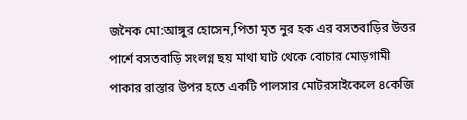জনৈক মো:আঙ্গুর হোসেন,পিতা মৃত নুর হক এর বসতবাড়ির উত্তর পার্শে বসতবাড়ি সংলগ্ন ছয় মাথা ঘাট থেকে বোচার মোড়গামী পাকার রাস্তার উপর হতে একটি পালসার মোটরসাইকেলে ৪কেজি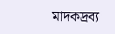মাদকদ্রব্য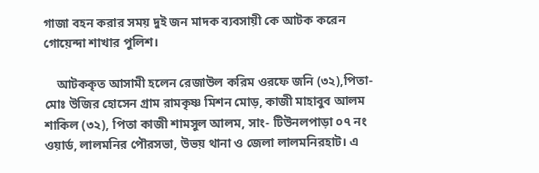গাজা বহন করার সময় দুই জন মাদক ব্যবসায়ী কে আটক করেন গোয়েন্দা শাখার পুলিশ।

    আটককৃত আসামী হলেন রেজাউল করিম ওরফে জনি (৩২),পিতা- মোঃ উজির হোসেন গ্রাম রামকৃষ্ণ মিশন মোড়, কাজী মাহাবুব আলম শাকিল (৩২), পিতা কাজী শামসুল আলম, সাং- টিউনলপাড়া ০৭ নং ওয়ার্ড, লালমনির পৌরসভা, উভয় থানা ও জেলা লালমনিরহাট। এ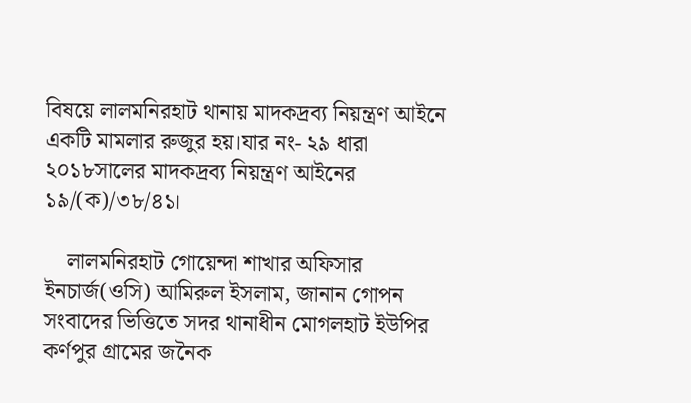বিষয়ে লালমনিরহাট থানায় মাদকদ্রব্য নিয়ন্ত্রণ আইনে একটি মামলার রুজুর হয়।যার নং- ২৯ ধারা ২০১৮সালের মাদকদ্রব্য নিয়ন্ত্রণ আইনের ১৯/(ক)/৩৮/৪১।

    লালমনিরহাট গোয়েন্দা শাখার অফিসার ইনচার্জ(ওসি) আমিরুল ইসলাম, জানান গোপন সংবাদের ভিত্তিতে সদর থানাধীন মোগলহাট ইউপির কর্ণপুর গ্রামের জনৈক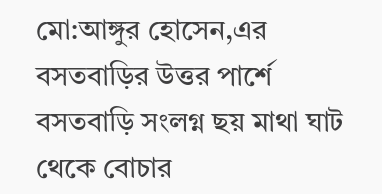মো:আঙ্গুর হোসেন,এর বসতবাড়ির উত্তর পার্শে বসতবাড়ি সংলগ্ন ছয় মাথা ঘাট থেকে বোচার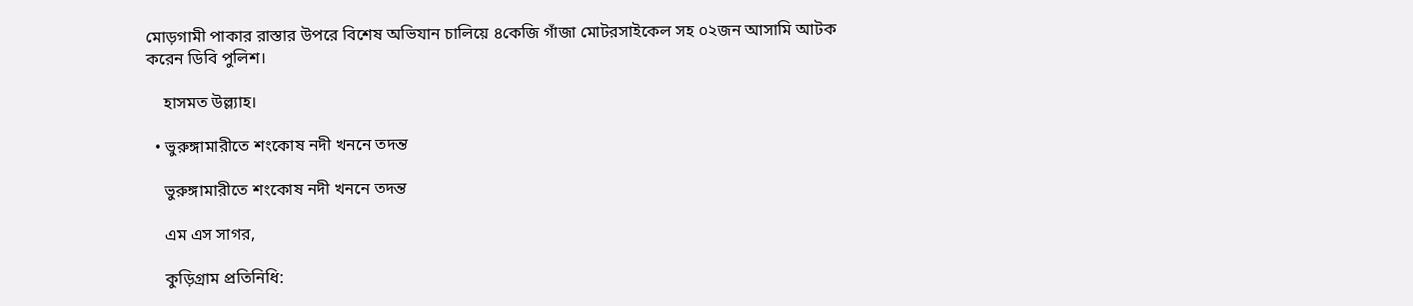মোড়গামী পাকার রাস্তার উপরে বিশেষ অভিযান চালিয়ে ৪কেজি গাঁজা মোটরসাইকেল সহ ০২জন আসামি আটক করেন ডিবি পুলিশ।

    হাসমত উল্ল্যাহ।

  • ভুরুঙ্গামারীতে শংকোষ নদী খননে তদন্ত

    ভুরুঙ্গামারীতে শংকোষ নদী খননে তদন্ত

    এম এস সাগর,

    কুড়িগ্রাম প্রতিনিধি: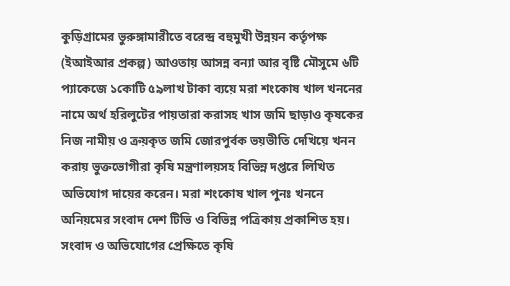কুড়িগ্রামের ভুরুঙ্গামারীতে বরেন্দ্র বহুমুখী উন্নয়ন কর্তৃপক্ষ (ইআইআর প্রকল্প) আওতায় আসন্ন বন্যা আর বৃ‌ষ্টি মৌসুমে ৬টি প্যাকেজে ১কোটি ৫৯লাখ টাকা ব্যয়ে মরা শংকোষ খাল খননের নামে অর্থ হ‌রিলুটের পায়তারা করাসহ খাস জমি ছাড়াও কৃষকের নিজ নামীয় ও ক্রয়কৃত জমি জোরপুর্বক ভয়ভীতি দেখিয়ে খনন করায় ভুক্তভোগীরা কৃষি মন্ত্রণালয়সহ বিভিন্ন দপ্তরে লিখিত অভিযোগ দায়ের করেন। মরা শংকোষ খাল পুনঃ খননে অনিয়মের সংবাদ দেশ টিভি ও বিভিন্ন পত্রিকায় প্রকাশিত হয়। সংবাদ ও অভিযোগের প্রেক্ষিতে কৃষি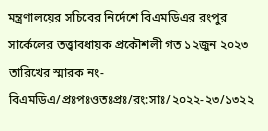মন্ত্রণালয়ের সচিবের নির্দেশে বিএমডিএর রংপুর সার্কেলের তত্ত্বাবধায়ক প্রকৌশলী গত ১২জুন ২০২৩ তারিখের স্মারক নং-বিএমডিএ/প্রঃপঃওতঃপ্রঃ/রং:সাঃ/২০২২-২৩/১৩২২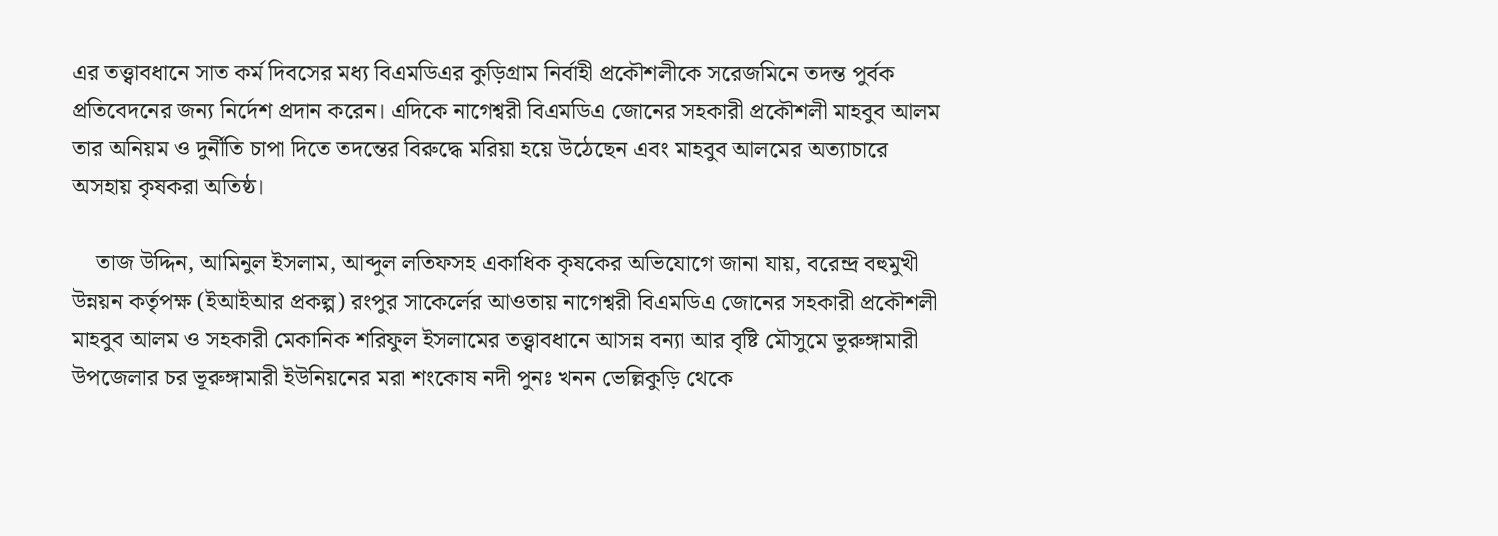এর তত্ত্বাবধানে সাত কর্ম দিবসের মধ্য বিএমডিএর কুড়িগ্রাম নির্বাহী প্রকৌশলীকে সরেজমিনে তদন্ত পুর্বক প্রতিবেদনের জন্য নির্দেশ প্রদান করেন। এদিকে নাগেশ্বরী বিএমডিএ জোনের সহকারী প্রকৌশলী মাহবুব আলম তার অনিয়ম ও দুর্নীতি চাপা দিতে তদন্তের বিরুদ্ধে মরিয়া হয়ে উঠেছেন এবং মাহবুব আলমের অত্যাচারে অসহায় কৃষকরা অতিষ্ঠ।

    তাজ উদ্দিন, আমিনুল ইসলাম, আব্দুল লতিফসহ একাধিক কৃষকের অভিযোগে জানা যায়, বরেন্দ্র বহুমুখী উন্নয়ন কর্তৃপক্ষ (ইআইআর প্রকল্প) রংপুর সাকের্লের আওতায় নাগেশ্বরী বিএমডিএ জোনের সহকারী প্রকৌশলী মাহবুব আলম ও সহকারী মেকানিক শরিফুল ইসলামের তত্ত্বাবধানে আসন্ন বন্যা আর বৃ‌ষ্টি মৌসুমে ভুরুঙ্গামারী উপজেলার চর ভূরুঙ্গামারী ইউনিয়নের মরা শংকোষ নদী পুনঃ খনন ভেল্লিকুড়ি থেকে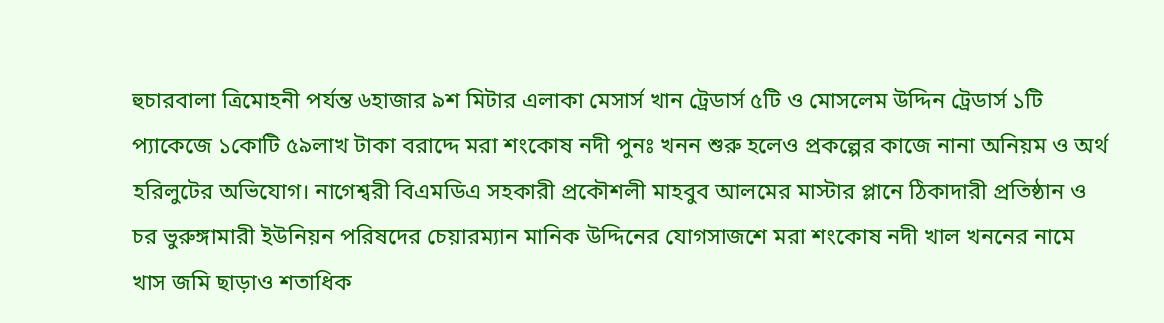হুচারবালা ত্রিমোহনী পর্যন্ত ৬হাজার ৯শ মিটার এলাকা মেসার্স খান ট্রেডার্স ৫টি ও মোসলেম উদ্দিন ট্রেডার্স ১টি প্যাকেজে ১কোটি ৫৯লাখ টাকা বরাদ্দে মরা শংকোষ নদী পুনঃ খনন শুরু হলেও প্রকল্পের কাজে নানা অনিয়ম ও অর্থ হ‌রিলুটের অভিযোগ। নাগেশ্বরী বিএমডিএ সহকারী প্রকৌশলী মাহবুব আলমের মাস্টার প্লানে ঠিকাদারী প্রতিষ্ঠান ও চর ভুরুঙ্গামারী ইউনিয়ন পরিষদের চেয়ারম্যান মানিক উদ্দিনের যোগসাজশে মরা শংকোষ নদী খাল খননের নামে খাস জমি ছাড়াও শতাধিক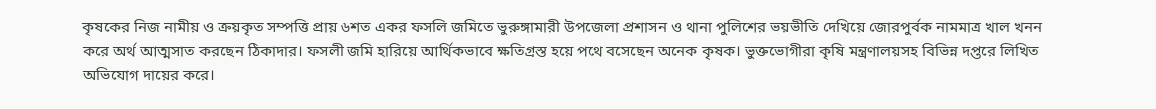কৃষকের নিজ নামীয় ও ক্রয়কৃত সম্পত্তি প্রায় ৬শত একর ফসলি জমিতে ভুরুঙ্গামারী উপজেলা প্রশাসন ও থানা পুলিশের ভয়ভীতি দেখিয়ে জোরপুর্বক নামমাত্র খাল খনন করে অর্থ আত্মসাত করছেন ঠিকাদার। ফসলী জমি হারিয়ে আর্থিকভাবে ক্ষতিগ্রস্ত হয়ে পথে বসেছেন অনেক কৃষক। ভুক্তভোগীরা কৃষি মন্ত্রণালয়সহ বিভিন্ন দপ্তরে লিখিত অভিযোগ দায়ের করে।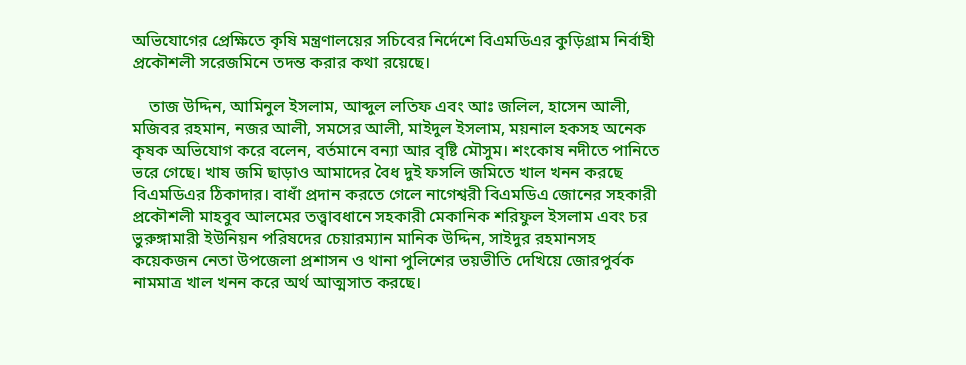অভিযোগের প্রেক্ষিতে কৃষি মন্ত্রণালয়ের সচিবের নির্দেশে বিএমডিএর কুড়িগ্রাম নির্বাহী প্রকৌশলী সরেজমিনে তদন্ত করার কথা রয়েছে।

    তাজ উদ্দিন, আমিনুল ইসলাম, আব্দুল লতিফ এবং আঃ জলিল, হাসেন আলী, মজিবর রহমান, নজর আলী, সমসের আলী, মাইদুল ইসলাম, ময়নাল হকসহ অনেক কৃষক অভিযোগ করে বলেন, বর্তমানে বন্যা আর বৃ‌ষ্টি মৌসুম। শংকোষ নদী‌তে পা‌নি‌তে ভ‌রে গেছে। খাষ জমি ছাড়াও আমাদের বৈধ দুই ফসলি জমিতে খাল খনন করছে বিএমডিএর ঠিকাদা‌র। বাধাঁ প্রদান করতে গেলে নাগেশ্বরী বিএমডিএ জোনের সহকারী প্রকৌশলী মাহবুব আলমের তত্ত্বাবধানে সহকারী মেকানিক শরিফুল ইসলাম এবং চর ভুরুঙ্গামারী ইউনিয়ন পরিষদের চেয়ারম্যান মানিক উদ্দিন, সাইদুর রহমানসহ কয়েকজন নেতা উপজেলা প্রশাসন ও থানা পুলিশের ভয়ভীতি দেখিয়ে জোরপুর্বক নামমাত্র খাল খনন করে অর্থ আত্মসাত করছে।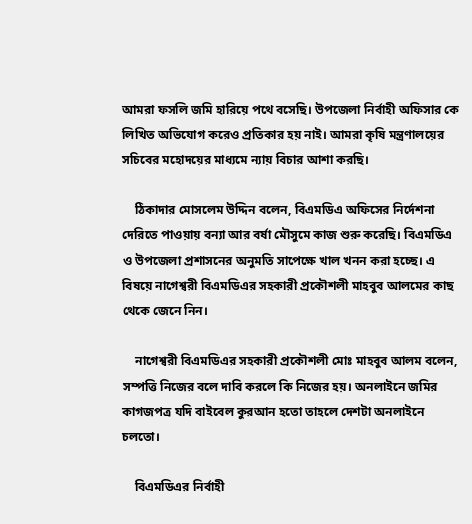আমরা ফসলি জমি হারিয়ে পথে বসেছি। উপজেলা নির্বাহী অফিসার কে লিখিত অভিযোগ করেও প্রতিকার হয় নাই। আমরা কৃষি মন্ত্রণালয়ের সচিবের মহোদয়ের মাধ্যমে ন্যায় বিচার আশা করছি।

    ঠিকাদা‌র মোসলেম উদ্দিন বলেন, বিএমডিএ অফিসের নির্দেশনা দেরিতে পাওয়ায় বন্যা আর বর্ষা মৌসুমে কাজ শুরু করেছি। বিএমডিএ ও উপজেলা প্রশাসনের অনুমতি সাপেক্ষে খাল খনন করা হচ্ছে। এ বিষয়ে নাগেশ্বরী বিএমডিএর সহকারী প্রকৌশলী মাহবুব আলমের কাছ থেকে জেনে নিন।

    নাগেশ্বরী বিএমডিএর সহকারী প্রকৌশলী মোঃ মাহবুব আলম বলেন, সম্পত্তি নিজের বলে দাবি করলে কি নিজের হয়। অনলাইনে জমির কাগজপত্র যদি বাইবেল কুরআন হতো তাহলে দেশটা অনলাইনে চলতো।

    বিএমডিএর নির্বাহী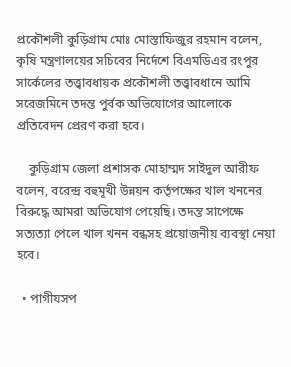প্রকৌশলী কুড়িগ্রাম মোঃ মোস্তাফিজুর রহমান বলেন, কৃষি মন্ত্রণালয়ের সচিবের নির্দেশে বিএমডিএর রংপুর সার্কেলের তত্ত্বাবধায়ক প্রকৌশলী তত্ত্বাবধানে আমি সরেজমিনে তদন্ত পুর্বক অভিযোগের আলোকে প্রতিবেদন প্রেরণ করা হবে।

    কুড়িগ্রাম জেলা প্রশাসক মোহাম্মদ সাইদুল আরীফ বলেন, বরেন্দ্র বহুমূখী উন্নয়ন কর্তৃপক্ষের খাল খননের বিরুদ্ধে আমরা অভিযোগ পেয়েছি। তদন্ত সাপেক্ষে সত্যত্যা পেলে খাল খনন বন্ধসহ প্রয়োজনীয় ব্যবস্থা নেয়া হবে।

  • পাগীযসপ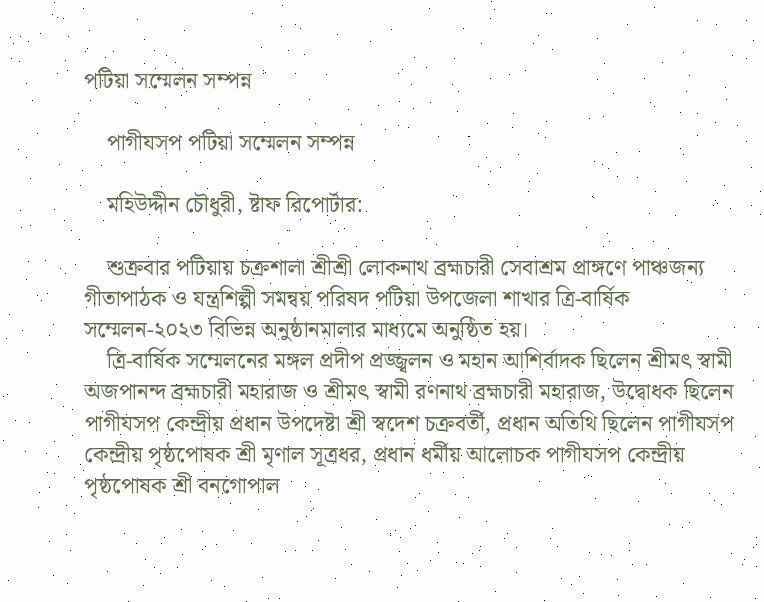পটিয়া সম্মেলন সম্পন্ন

    পাগীযসপ পটিয়া সম্মেলন সম্পন্ন

    মহিউদ্দীন চৌধুরী, ষ্টাফ রিপোর্টার:

    শুক্রবার পটিয়ায় চক্রশালা শ্রীশ্রী লোকনাথ ব্রহ্মচারী সেবাশ্রম প্রাঙ্গণে পাঞ্চজন্য গীতাপাঠক ও যন্ত্রশিল্পী সমন্বয় পরিষদ পটিয়া উপজেলা শাখার ত্রি-বার্ষিক সম্মেলন-২০২৩ বিভিন্ন অনুষ্ঠানমালার মাধ্যমে অনুষ্ঠিত হয়।
    ত্রি-বার্ষিক সম্মেলনের মঙ্গল প্রদীপ প্রজ্জ্বলন ও মহান আশির্বাদক ছিলেন শ্রীমৎ স্বামী অজপানন্দ ব্রহ্মচারী মহারাজ ও শ্রীমৎ স্বামী রণনাথ ব্রহ্মচারী মহারাজ, উদ্বোধক ছিলেন পাগীযসপ কেন্দ্রীয় প্রধান উপদেষ্টা শ্রী স্বদেশ চক্রবর্তী, প্রধান অতিথি ছিলেন পাগীযসপ কেন্দ্রীয় পৃষ্ঠপোষক শ্রী মৃণাল সূত্রধর, প্রধান ধর্মীয় আলোচক পাগীযসপ কেন্দ্রীয় পৃষ্ঠপোষক শ্রী বনগোপাল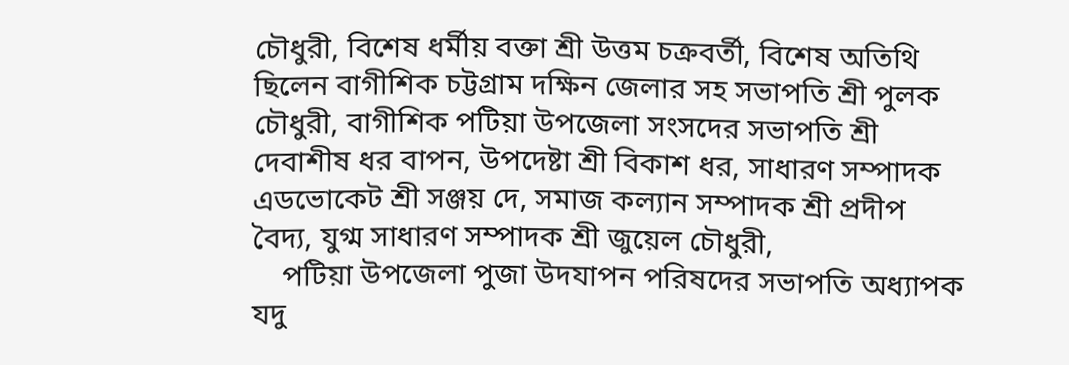চৌধুরী, বিশেষ ধর্মীয় বক্তা শ্রী উত্তম চক্রবর্তী, বিশেষ অতিথি ছিলেন বাগীশিক চট্টগ্রাম দক্ষিন জেলার সহ সভাপতি শ্রী পুলক চৌধুরী, বাগীশিক পটিয়া উপজেলা সংসদের সভাপতি শ্রী দেবাশীষ ধর বাপন, উপদেষ্টা শ্রী বিকাশ ধর, সাধারণ সম্পাদক এডভোকেট শ্রী সঞ্জয় দে, সমাজ কল্যান সম্পাদক শ্রী প্রদীপ বৈদ্য, যুগ্ম সাধারণ সম্পাদক শ্রী জুয়েল চৌধুরী,
    পটিয়া উপজেলা পুজা উদযাপন পরিষদের সভাপতি অধ্যাপক যদু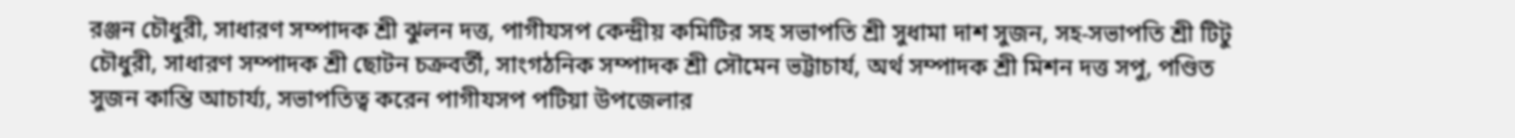রঞ্জন চৌধুরী, সাধারণ সম্পাদক শ্রী ঝুলন দত্ত, পাগীযসপ কেন্দ্রীয় কমিটির সহ সভাপতি শ্রী সুধামা দাশ সুজন, সহ-সভাপতি শ্রী টিটু চৌধুরী, সাধারণ সম্পাদক শ্রী ছোটন চক্রবর্তী, সাংগঠনিক সম্পাদক শ্রী সৌমেন ভট্টাচার্য, অর্থ সম্পাদক শ্রী মিশন দত্ত সপু, পণ্ডিত সুজন কান্তি আচার্য্য, সভাপতিত্ব করেন পাগীযসপ পটিয়া উপজেলার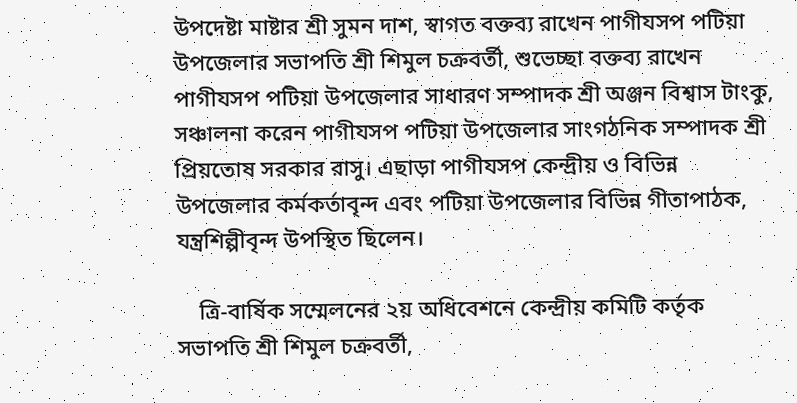উপদেষ্টা মাষ্টার শ্রী সুমন দাশ, স্বাগত বক্তব্য রাখেন পাগীযসপ পটিয়া উপজেলার সভাপতি শ্রী শিমুল চক্রবর্তী, শুভেচ্ছা বক্তব্য রাখেন পাগীযসপ পটিয়া উপজেলার সাধারণ সম্পাদক শ্রী অঞ্জন বিশ্বাস টাংকু, সঞ্চালনা করেন পাগীযসপ পটিয়া উপজেলার সাংগঠনিক সম্পাদক শ্রী প্রিয়তোষ সরকার রাসু। এছাড়া পাগীযসপ কেন্দ্রীয় ও বিভিন্ন উপজেলার কর্মকর্তাবৃন্দ এবং পটিয়া উপজেলার বিভিন্ন গীতাপাঠক, যন্ত্রশিল্পীবৃন্দ উপস্থিত ছিলেন।

    ত্রি-বার্ষিক সম্মেলনের ২য় অধিবেশনে কেন্দ্রীয় কমিটি কর্তৃক সভাপতি শ্রী শিমুল চক্রবর্তী,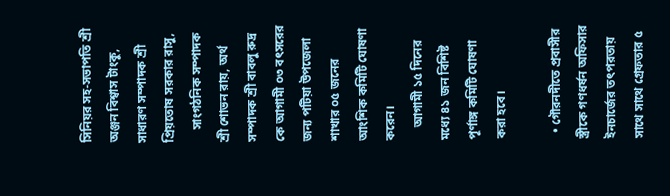সিনিয়র সহ-সভাপতি শ্রী অঞ্জন বিশ্বাস টাংকু, সাধারণ সম্পাদক শ্রী প্রিয়তোষ সরকার রাসু,
    সাংগঠনিক সম্পাদক শ্রী শোভন রায়, অর্থ সম্পাদক শ্রী বাবলু রুদ্র কে আগামী ০৩ বৎসরের জন্য পটিয়া উপজেলা শাখার ০৫ জনের আংশিক কমিটি ঘোষণা করেন।
    আগামী ১৫ দিনের মধ্যে ৪১ জন বিশিষ্ট পূর্ণাঙ্গ কমিটি ঘোষণা করা হবে।

  • গৌরনদীতে প্রবাসীর স্ত্রীকে গণধর্ষন অফিসার ইনচার্জের তৎপরতায় সাথে সাথে গ্রেফতার ৫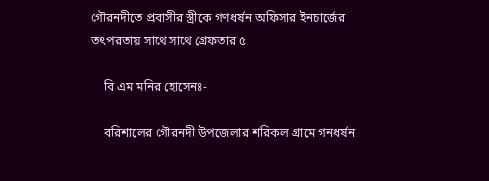গৌরনদীতে প্রবাসীর স্ত্রীকে গণধর্ষন অফিসার ইনচার্জের তৎপরতায় সাথে সাথে গ্রেফতার ৫

    বি এম মনির হোসেনঃ-

    বরিশালের গৌরনদী উপজেলার শরিকল গ্রামে গনধর্ষন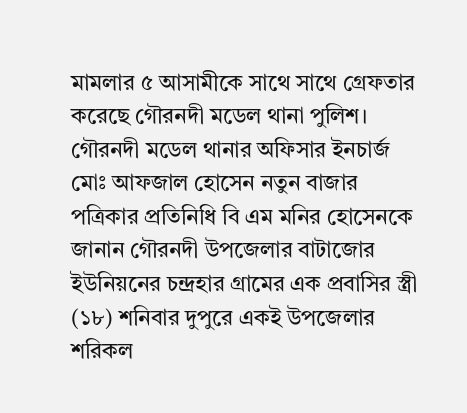মামলার ৫ আসামীকে সাথে সাথে গ্রেফতার করেছে গৌরনদী মডেল থানা পুলিশ। গৌরনদী মডেল থানার অফিসার ইনচার্জ মোঃ আফজাল হোসেন নতুন বাজার পত্রিকার প্রতিনিধি বি এম মনির হোসেনকে জানান গৌরনদী উপজেলার বাটাজোর ইউনিয়নের চন্দ্রহার গ্রামের এক প্রবাসির স্ত্রী (১৮) শনিবার দুপুরে একই উপজেলার শরিকল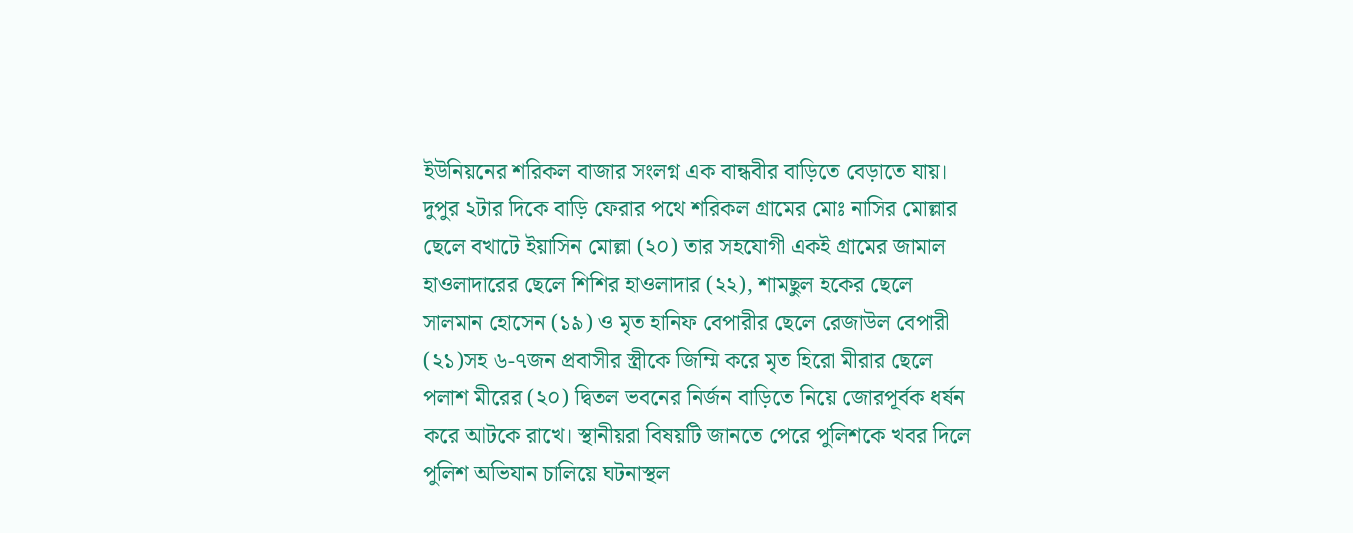ইউনিয়নের শরিকল বাজার সংলগ্ন এক বান্ধবীর বাড়িতে বেড়াতে যায়। দুপুর ২টার দিকে বাড়ি ফেরার পথে শরিকল গ্রামের মোঃ নাসির মোল্লার ছেলে বখাটে ইয়াসিন মোল্লা (২০) তার সহযোগী একই গ্রামের জামাল হাওলাদারের ছেলে শিশির হাওলাদার (২২), শামছুল হকের ছেলে সালমান হোসেন (১৯) ও মৃত হানিফ বেপারীর ছেলে রেজাউল বেপারী (২১)সহ ৬-৭জন প্রবাসীর স্ত্রীকে জিম্মি করে মৃত হিরো মীরার ছেলে পলাশ মীরের (২০) দ্বিতল ভবনের নির্জন বাড়িতে নিয়ে জোরপূর্বক ধর্ষন করে আটকে রাখে। স্থানীয়রা বিষয়টি জানতে পেরে পুলিশকে খবর দিলে পুলিশ অভিযান চালিয়ে ঘটনাস্থল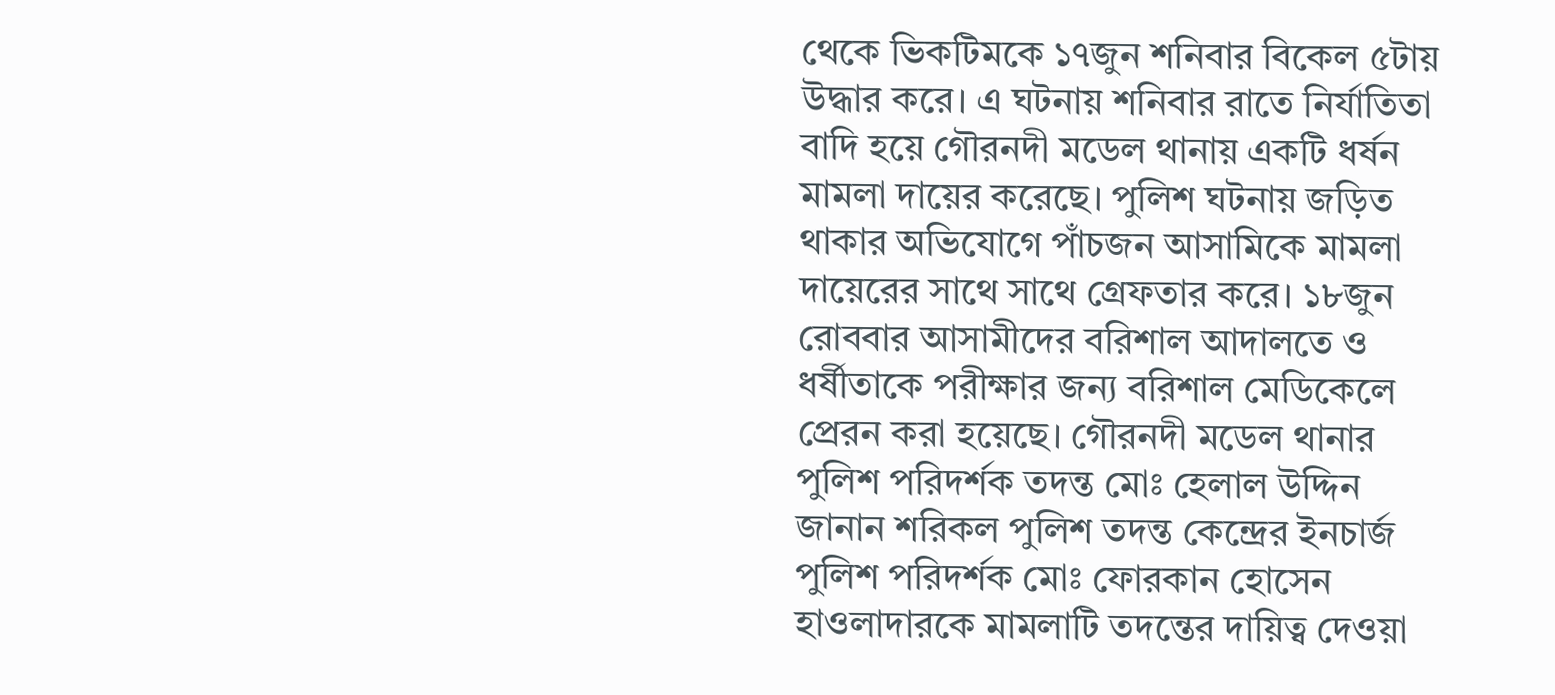থেকে ভিকটিমকে ১৭জুন শনিবার বিকেল ৫টায় উদ্ধার করে। এ ঘটনায় শনিবার রাতে নির্যাতিতা বাদি হয়ে গৌরনদী মডেল থানায় একটি ধর্ষন মামলা দায়ের করেছে। পুলিশ ঘটনায় জড়িত থাকার অভিযোগে পাঁচজন আসামিকে মামলা দায়েরের সাথে সাথে গ্রেফতার করে। ১৮জুন রোববার আসামীদের বরিশাল আদালতে ও ধর্ষীতাকে পরীক্ষার জন্য বরিশাল মেডিকেলে প্রেরন করা হয়েছে। গৌরনদী মডেল থানার পুলিশ পরিদর্শক তদন্ত মোঃ হেলাল উদ্দিন জানান শরিকল পুলিশ তদন্ত কেন্দ্রের ইনচার্জ পুলিশ পরিদর্শক মোঃ ফোরকান হোসেন হাওলাদারকে মামলাটি তদন্তের দায়িত্ব দেওয়া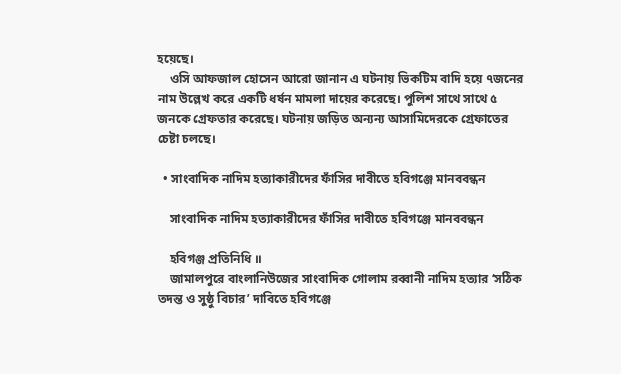হয়েছে।
    ওসি আফজাল হোসেন আরো জানান এ ঘটনায় ভিকটিম বাদি হয়ে ৭জনের নাম উল্লেখ করে একটি ধর্ষন মামলা দায়ের করেছে। পুলিশ সাথে সাথে ৫ জনকে গ্রেফতার করেছে। ঘটনায় জড়িত অন্যন্য আসামিদেরকে গ্রেফাতের চেষ্টা চলছে।

  • সাংবাদিক নাদিম হত্যাকারীদের ফাঁসির দাবীতে হবিগঞ্জে মানববন্ধন

    সাংবাদিক নাদিম হত্যাকারীদের ফাঁসির দাবীতে হবিগঞ্জে মানববন্ধন

    হবিগঞ্জ প্রতিনিধি ॥
    জামালপুরে বাংলানিউজের সাংবাদিক গোলাম রব্বানী নাদিম হত্যার ‘সঠিক তদন্ত ও সুষ্ঠু বিচার’ দাবিতে হবিগঞ্জে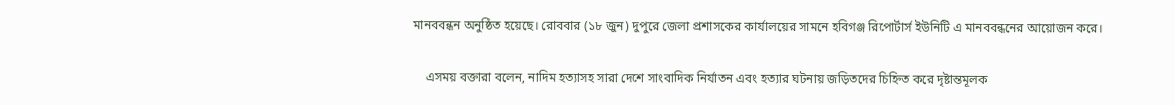মানববন্ধন অনুষ্ঠিত হয়েছে। রোববার (১৮ জুন) দুপুরে জেলা প্রশাসকের কার্যালয়ের সামনে হবিগঞ্জ রিপোর্টার্স ইউনিটি এ মানববন্ধনের আয়োজন করে।

    এসময় বক্তারা বলেন, নাদিম হত্যাসহ সারা দেশে সাংবাদিক নির্যাতন এবং হত্যার ঘটনায় জড়িতদের চিহ্নিত করে দৃষ্টান্তমূলক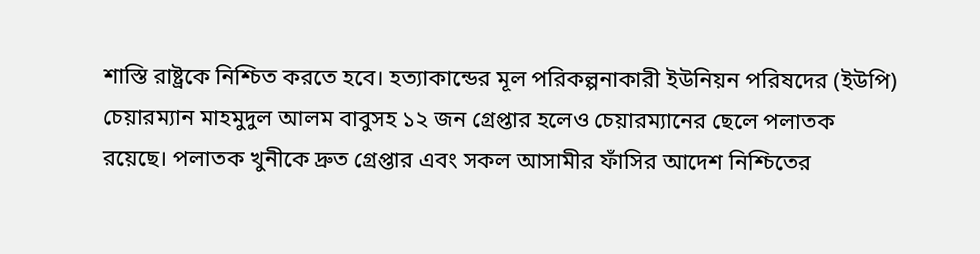শাস্তি রাষ্ট্রকে নিশ্চিত করতে হবে। হত্যাকান্ডের মূল পরিকল্পনাকারী ইউনিয়ন পরিষদের (ইউপি) চেয়ারম্যান মাহমুদুল আলম বাবুসহ ১২ জন গ্রেপ্তার হলেও চেয়ারম্যানের ছেলে পলাতক রয়েছে। পলাতক খুনীকে দ্রুত গ্রেপ্তার এবং সকল আসামীর ফাঁসির আদেশ নিশ্চিতের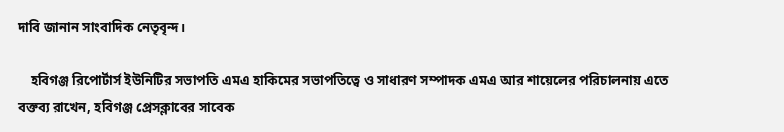দাবি জানান সাংবাদিক নেতৃবৃন্দ।

    হবিগঞ্জ রিপোর্টার্স ইউনিটির সভাপতি এমএ হাকিমের সভাপতিত্বে ও সাধারণ সম্পাদক এমএ আর শায়েলের পরিচালনায় এতে বক্তব্য রাখেন, হবিগঞ্জ প্রেসক্লাবের সাবেক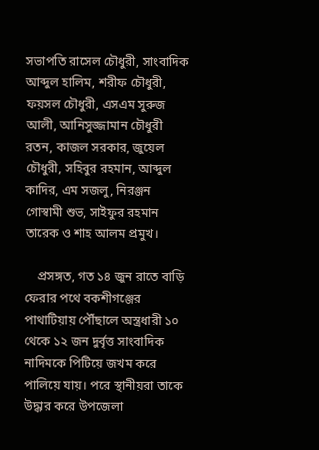সভাপতি রাসেল চৌধুরী, সাংবাদিক আব্দুল হালিম, শরীফ চৌধুরী, ফয়সল চৌধুরী, এসএম সুরুজ আলী, আনিসুজ্জামান চৌধুরী রতন, কাজল সরকার, জুয়েল চৌধুরী, সহিবুর রহমান, আব্দুল কাদির, এম সজলু, নিরঞ্জন গোস্বামী শুভ, সাইফুর রহমান তারেক ও শাহ আলম প্রমুখ।

    প্রসঙ্গত, গত ১৪ জুন রাতে বাড়ি ফেরার পথে বকশীগঞ্জের পাথাটিয়ায় পৌঁছালে অস্ত্রধারী ১০ থেকে ১২ জন দুর্বৃত্ত সাংবাদিক নাদিমকে পিটিয়ে জখম করে পালিয়ে যায়। পরে স্থানীয়রা তাকে উদ্ধার করে উপজেলা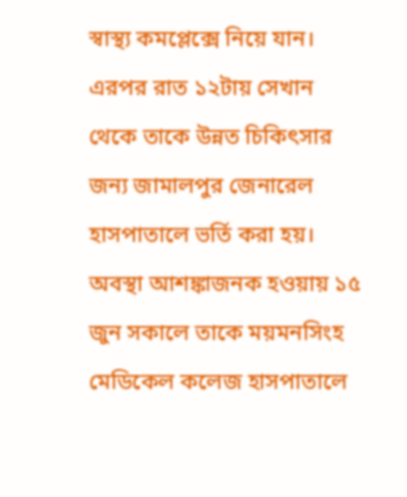স্বাস্থ্য কমপ্লেক্সে নিয়ে যান। এরপর রাত ১২টায় সেখান থেকে তাকে উন্নত চিকিৎসার জন্য জামালপুর জেনারেল হাসপাতালে ভর্তি করা হয়। অবস্থা আশঙ্কাজনক হওয়ায় ১৫ জুন সকালে তাকে ময়মনসিংহ মেডিকেল কলেজ হাসপাতালে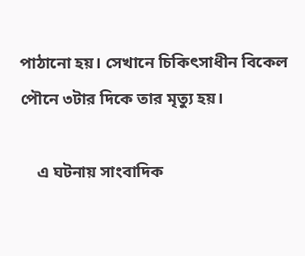পাঠানো হয়। সেখানে চিকিৎসাধীন বিকেল পৌনে ৩টার দিকে তার মৃত্যু হয়।

    এ ঘটনায় সাংবাদিক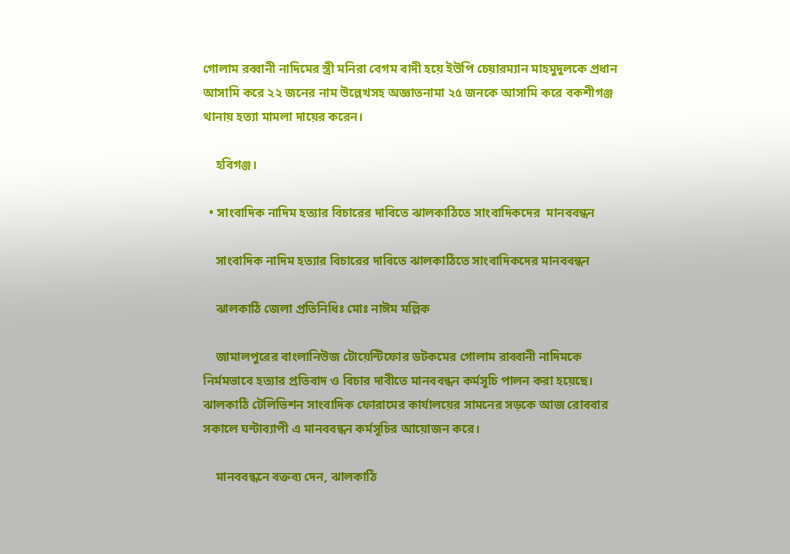গোলাম রব্বানী নাদিমের স্ত্রী মনিরা বেগম বাদী হয়ে ইউপি চেয়ারম্যান মাহমুদুলকে প্রধান আসামি করে ২২ জনের নাম উল্লেখসহ অজ্ঞাতনামা ২৫ জনকে আসামি করে বকশীগঞ্জ থানায় হত্যা মামলা দায়ের করেন।

    হবিগঞ্জ।

  • সাংবাদিক নাদিম হত্যার বিচারের দাবিতে ঝালকাঠিতে সাংবাদিকদের  মানববন্ধন

    সাংবাদিক নাদিম হত্যার বিচারের দাবিতে ঝালকাঠিতে সাংবাদিকদের মানববন্ধন

    ঝালকাঠি জেলা প্রতিনিধিঃ মোঃ নাঈম মল্লিক

    জামালপুরের বাংলানিউজ টোয়েন্টিফোর ডটকমের গোলাম রাব্বানী নাদিমকে নির্মমভাবে হত্যার প্রতিবাদ ও বিচার দাবীতে মানববন্ধন কর্মসূচি পালন করা হয়েছে। ঝালকাঠি টেলিভিশন সাংবাদিক ফোরামের কার্যালয়ের সামনের সড়কে আজ রোববার সকালে ঘন্টাব্যাপী এ মানববন্ধন কর্মসূচির আয়োজন করে।

    মানববন্ধনে বক্তব্য দেন, ঝালকাঠি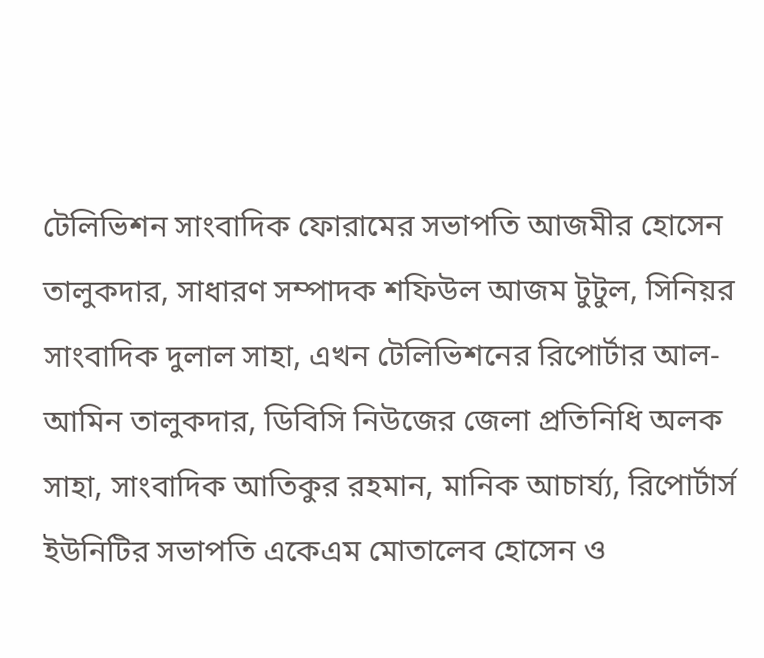টেলিভিশন সাংবাদিক ফোরামের সভাপতি আজমীর হোসেন তালুকদার, সাধারণ সম্পাদক শফিউল আজম টুটুল, সিনিয়র সাংবাদিক দুলাল সাহা, এখন টেলিভিশনের রিপোর্টার আল-আমিন তালুকদার, ডিবিসি নিউজের জেলা প্রতিনিধি অলক সাহা, সাংবাদিক আতিকুর রহমান, মানিক আচার্য্য, রিপোর্টার্স ইউনিটির সভাপতি একেএম মোতালেব হোসেন ও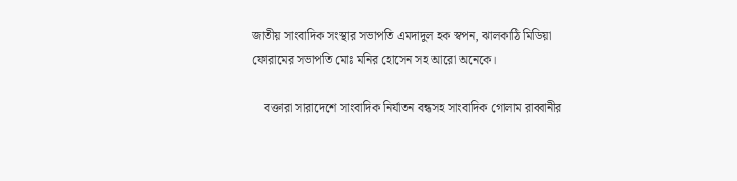জাতীয় সাংবাদিক সংস্থার সভাপতি এমদাদুল হক স্বপন, ঝালকাঠি মিডিয়া ফোরামের সভাপতি মোঃ মনির হোসেন সহ আরো অনেকে।

    বক্তারা সারাদেশে সাংবাদিক নির্যাতন বন্ধসহ সাংবাদিক গোলাম রাব্বানীর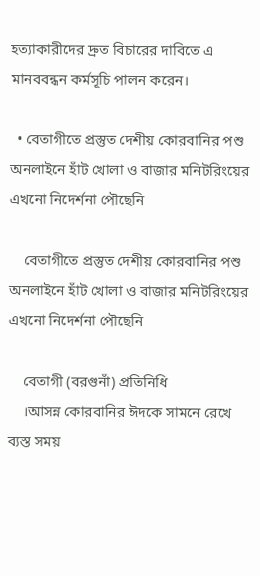হত্যাকারীদের দ্রুত বিচারের দাবিতে এ মানববন্ধন কর্মসূচি পালন করেন।

  • বেতাগীতে প্রস্তুত দেশীয় কোরবানির পশু অনলাইনে হাঁট খোলা ও বাজার মনিটরিংয়ের এখনো নিদের্শনা পৌছেনি

    বেতাগীতে প্রস্তুত দেশীয় কোরবানির পশু অনলাইনে হাঁট খোলা ও বাজার মনিটরিংয়ের এখনো নিদের্শনা পৌছেনি

    বেতাগী (বরগুনাঁ) প্রতিনিধি
    ।আসন্ন কোরবানির ঈদকে সামনে রেখে ব্যস্ত সময়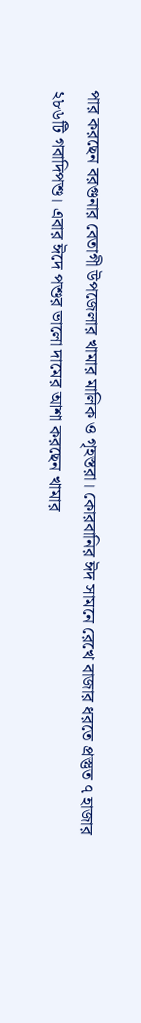পার করছেন বরগুনার বেতাগী উপজেলার খামার মালিক ও গৃহস্তরা। কোরবানির ঈদ সামনে রেখে বাজার ধরতে প্রস্তুত ৭ হাজার ২৮৬টি গবাদিপশু। এবার ঈদে পশুর ভালো দামের আশা করছেন খামার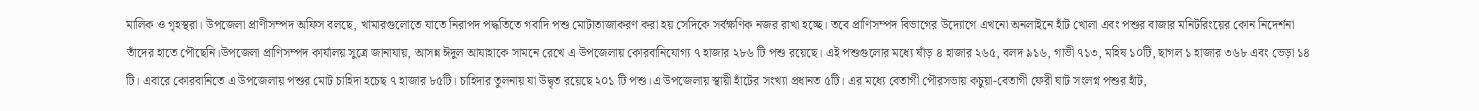মালিক ও গৃহস্থরা। উপজেলা প্রাণীসম্পদ অফিস বলছে, খামারগুলোতে যাতে নিরাপদ পদ্ধতিতে গবাদি পশু মোটাতাজাকরণ করা হয় সেদিকে সর্বক্ষণিক নজর রাখা হচ্ছে। তবে প্রাণিসম্পদ বিভাগের উদ্যোগে এখনো অনলাইনে হাঁট খোলা এবং পশুর বাজার মনিটরিংয়ের কোন নিদের্শনা তাঁদের হাতে পৌছেনি।উপজেলা প্রাণিসম্পদ কার্যালয় সুত্রে জানাযায়, আসন্ন ঈদুল আযাহাকে সামনে রেখে এ উপজেলায় কোরবানিযোগ্য ৭ হাজার ২৮৬ টি পশু রয়েছে। এই পশুগুলোর মধ্যে ষাঁড় ৪ হাজার ২৬৫, বলদ ৯১৬, গাভী ৭১৩, মহিষ ১০টি, ছাগল ১ হাজার ৩৬৮ এবং ভেড়া ১৪ টি। এবারে কোরবানিতে এ উপজেলায় পশুর মোট চাহিদা হচেছ ৭ হাজার ৮৫টি। চাহিদার তুলনায় যা উদ্বৃত রয়েছে ২০১ টি পশু।এ উপজেলায় স্থায়ী হাঁটের সংখ্যা প্রধানত ৫টি। এর মধ্যে বেতাগী পৌরসভায় কচুয়া-বেতাগী ফেরী ঘাট সংলগ্ন পশুর হাঁট,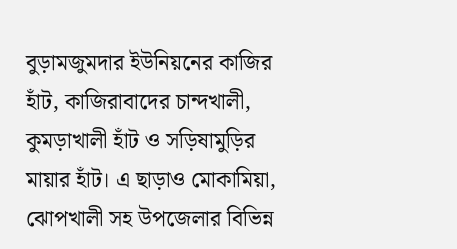বুড়ামজুমদার ইউনিয়নের কাজির হাঁট, কাজিরাবাদের চান্দখালী, কুমড়াখালী হাঁট ও সড়িষামুড়ির মায়ার হাঁট। এ ছাড়াও মোকামিয়া, ঝোপখালী সহ উপজেলার বিভিন্ন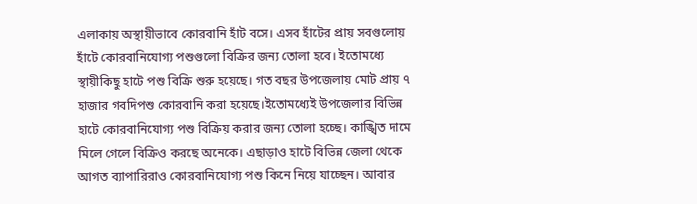এলাকায় অস্থায়ীভাবে কোরবানি হাঁট বসে। এসব হাঁটের প্রায় সবগুলোয় হাঁটে কোরবানিযোগ্য পশুগুলো বিক্রির জন্য তোলা হবে। ইতোমধ্যে স্থায়ীকিছু হাটে পশু বিক্রি শুরু হয়েছে। গত বছর উপজেলায় মোট প্রায় ৭ হাজার গবদিপশু কোরবানি করা হয়েছে।ইতোমধ্যেই উপজেলার বিভিন্ন হাটে কোরবানিযোগ্য পশু বিক্রিয় করার জন্য তোলা হচ্ছে। কাঙ্খিত দামে মিলে গেলে বিক্রিও করছে অনেকে। এছাড়াও হাটে বিভিন্ন জেলা থেকে আগত ব্যাপারিরাও কোরবানিযোগ্য পশু কিনে নিয়ে যাচ্ছেন। আবার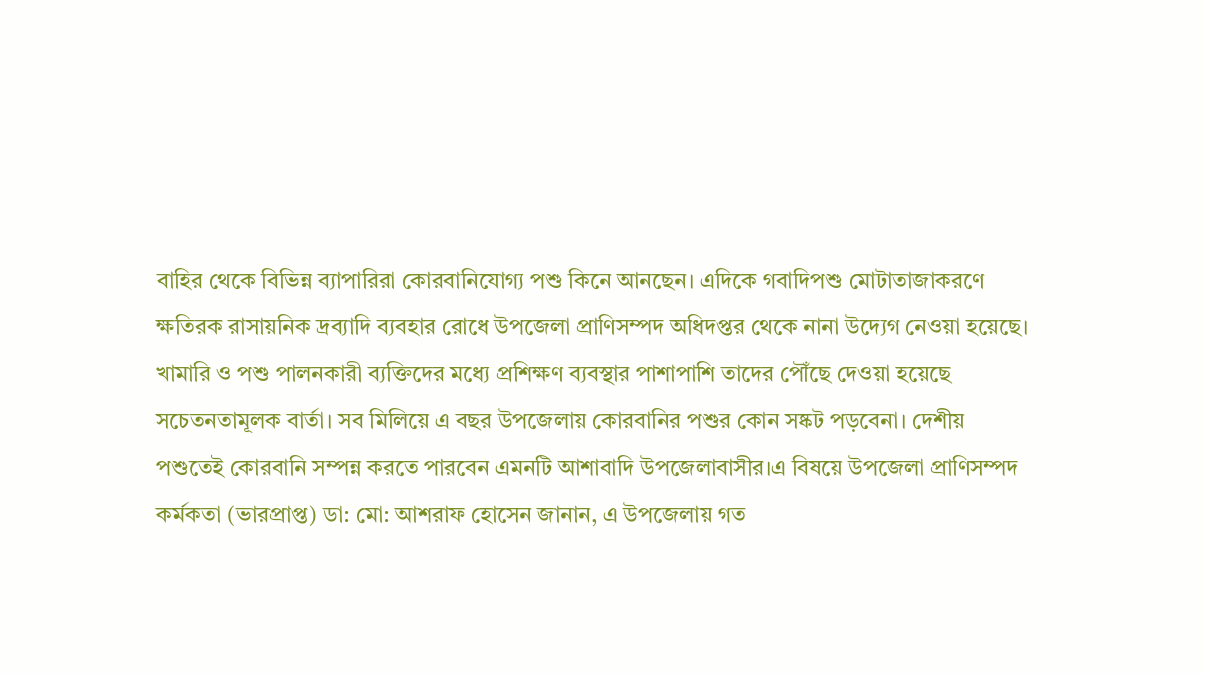বাহির থেকে বিভিন্ন ব্যাপারিরা কোরবানিযোগ্য পশু কিনে আনছেন। এদিকে গবাদিপশু মোটাতাজাকরণে ক্ষতিরক রাসায়নিক দ্রব্যাদি ব্যবহার রোধে উপজেলা প্রাণিসম্পদ অধিদপ্তর থেকে নানা উদ্যেগ নেওয়া হয়েছে। খামারি ও পশু পালনকারী ব্যক্তিদের মধ্যে প্রশিক্ষণ ব্যবস্থার পাশাপাশি তাদের পৌঁছে দেওয়া হয়েছে সচেতনতামূলক বার্তা। সব মিলিয়ে এ বছর উপজেলায় কোরবানির পশুর কোন সষ্কট পড়বেনা। দেশীয় পশুতেই কোরবানি সম্পন্ন করতে পারবেন এমনটি আশাবাদি উপজেলাবাসীর।এ বিষয়ে উপজেলা প্রাণিসম্পদ কর্মকতা (ভারপ্রাপ্ত) ডা: মো: আশরাফ হোসেন জানান, এ উপজেলায় গত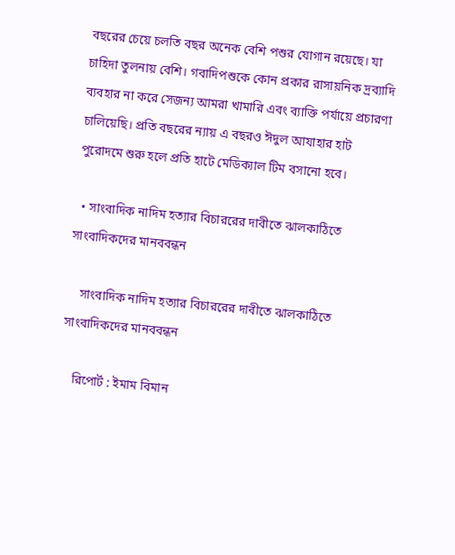বছরের চেয়ে চলতি বছর অনেক বেশি পশুর যোগান রয়েছে। যা চাহিদা তুলনায় বেশি। গবাদিপশুকে কোন প্রকার রাসায়নিক দ্রব্যাদি ব্যবহার না করে সেজন্য আমরা খামারি এবং ব্যাক্তি পর্যায়ে প্রচারণা চালিয়েছি। প্রতি বছরের ন্যায় এ বছরও ঈদুল আযাহার হাট পুরোদমে শুরু হলে প্রতি হাটে মেডিক্যাল টিম বসানো হবে।

  • সাংবাদিক নাদিম হত্যার বিচাররের দাবীতে ঝালকাঠিতে সাংবাদিকদের মানববন্ধন

    সাংবাদিক নাদিম হত্যার বিচাররের দাবীতে ঝালকাঠিতে সাংবাদিকদের মানববন্ধন

    রিপোর্ট : ইমাম বিমান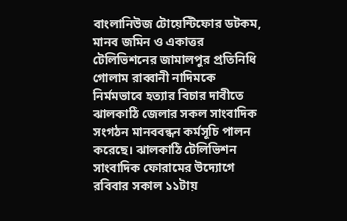বাংলানিউজ টোয়েন্টিফোর ডটকম, মানব জমিন ও একাত্তর টেলিভিশনের জামালপুর প্রতিনিধি গোলাম রাব্বানী নাদিমকে নির্মমভাবে হত্যার বিচার দাবীতে ঝালকাঠি জেলার সকল সাংবাদিক সংগঠন মানববন্ধন কর্মসূচি পালন করেছে। ঝালকাঠি টেলিভিশন সাংবাদিক ফোরামের উদ্যোগে রবিবার সকাল ১১টায়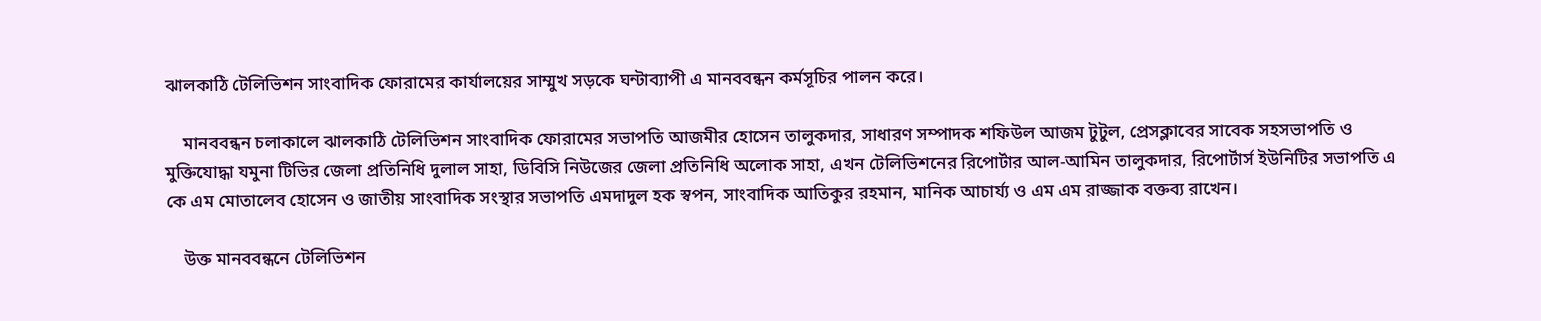ঝালকাঠি টেলিভিশন সাংবাদিক ফোরামের কার্যালয়ের সাম্মুখ সড়কে ঘন্টাব্যাপী এ মানববন্ধন কর্মসূচির পালন করে।

    মানববন্ধন চলাকালে ঝালকাঠি টেলিভিশন সাংবাদিক ফোরামের সভাপতি আজমীর হোসেন তালুকদার, সাধারণ সম্পাদক শফিউল আজম টুটুল, প্রেসক্লাবের সাবেক সহসভাপতি ও মুক্তিযোদ্ধা যমুনা টিভির জেলা প্রতিনিধি দুলাল সাহা, ডিবিসি নিউজের জেলা প্রতিনিধি অলোক সাহা, এখন টেলিভিশনের রিপোর্টার আল-আমিন তালুকদার, রিপোর্টার্স ইউনিটির সভাপতি এ কে এম মোতালেব হোসেন ও জাতীয় সাংবাদিক সংস্থার সভাপতি এমদাদুল হক স্বপন, সাংবাদিক আতিকুর রহমান, মানিক আচার্য্য ও এম এম রাজ্জাক বক্তব্য রাখেন।

    উক্ত মানববন্ধনে টেলিভিশন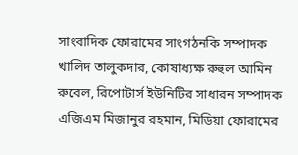সাংবাদিক ফোরামের সাংগঠনকি সম্পাদক খালিদ তালুকদার, কোষাধ্যক্ষ রুহুল আমিন রুবেল, রিপোটার্স ইউনিটির সাধারন সম্পাদক এজিএম মিজানুর রহমান, মিডিয়া ফোরামের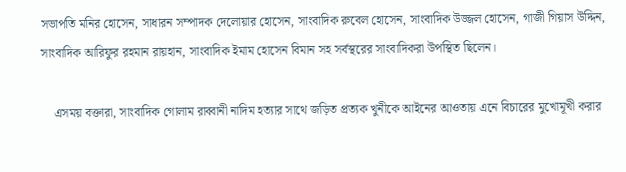সভাপতি মনির হোসেন, সাধারন সম্পাদক দেলোয়ার হোসেন, সাংবাদিক রুবেল হোসেন, সাংবাদিক উজ্জল হোসেন, গাজী গিয়াস উদ্দিন, সাংবাদিক আরিফুর রহমান রায়হান, সাংবাদিক ইমাম হোসেন বিমান সহ সর্বস্থরের সাংবাদিকরা উপস্থিত ছিলেন।

    এসময় বক্তারা, সাংবাদিক গোলাম রাব্বানী নাদিম হত্যার সাথে জড়িত প্রত্যক খুনীকে আইনের আওতায় এনে বিচারের মুখোমূখী করার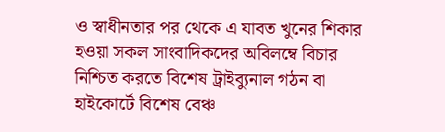ও স্বাধীনতার পর থেকে এ যাবত খুনের শিকার হওয়া সকল সাংবাদিকদের অবিলম্বে বিচার নিশ্চিত করতে বিশেষ ট্রাইব্যুনাল গঠন বা হাইকোর্টে বিশেষ বেঞ্চ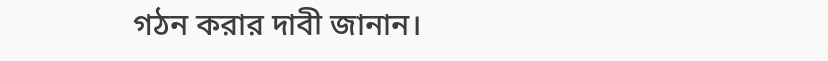গঠন করার দাবী জানান।